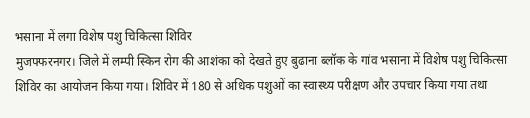भसाना में लगा विशेष पशु चिकित्सा शिविर
मुजफ्फरनगर। जिले में लम्पी स्किन रोग की आशंका को देखते हुए बुढाना ब्लॉक के गांव भसाना में विशेष पशु चिकित्सा शिविर का आयोजन किया गया। शिविर में 180 से अधिक पशुओं का स्वास्थ्य परीक्षण और उपचार किया गया तथा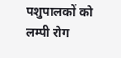पशुपालकों को लम्पी रोग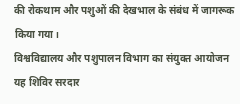की रोकथाम और पशुओं की देखभाल के संबंध में जागरूक किया गया।
विश्वविद्यालय और पशुपालन विभाग का संयुक्त आयोजन
यह शिविर सरदार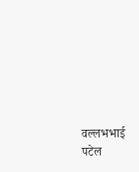वल्लभभाई पटेल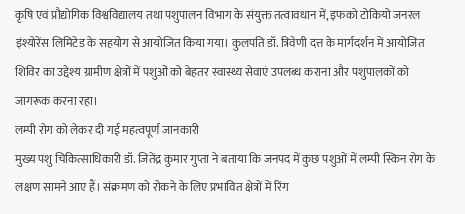कृषि एवं प्रौद्योगिक विश्वविद्यालय तथा पशुपालन विभाग के संयुक्त तत्वावधान में, इफको टोकियो जनरल इंश्योरेंस लिमिटेड के सहयोग से आयोजित किया गया। कुलपति डॉ. त्रिवेणी दत्त के मार्गदर्शन में आयोजित शिविर का उद्देश्य ग्रामीण क्षेत्रों में पशुओं को बेहतर स्वास्थ्य सेवाएं उपलब्ध कराना और पशुपालकों को जागरूक करना रहा।
लम्पी रोग को लेकर दी गई महत्वपूर्ण जानकारी
मुख्य पशु चिकित्साधिकारी डॉ. जितेंद्र कुमार गुप्ता ने बताया कि जनपद में कुछ पशुओं में लम्पी स्किन रोग के लक्षण सामने आए हैं। संक्रमण को रोकने के लिए प्रभावित क्षेत्रों में रिंग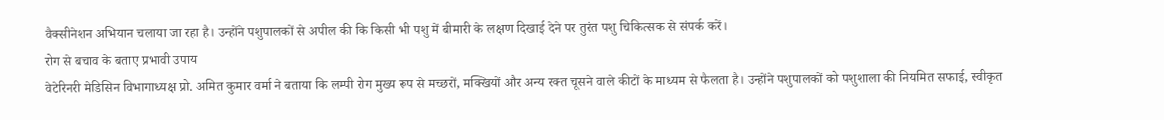वैक्सीनेशन अभियान चलाया जा रहा है। उन्होंने पशुपालकों से अपील की कि किसी भी पशु में बीमारी के लक्षण दिखाई देने पर तुरंत पशु चिकित्सक से संपर्क करें।
रोग से बचाव के बताए प्रभावी उपाय
वेटेरिनरी मेडिसिन विभागाध्यक्ष प्रो. अमित कुमार वर्मा ने बताया कि लम्पी रोग मुख्य रूप से मच्छरों, मक्खियों और अन्य रक्त चूसने वाले कीटों के माध्यम से फैलता है। उन्होंने पशुपालकों को पशुशाला की नियमित सफाई, स्वीकृत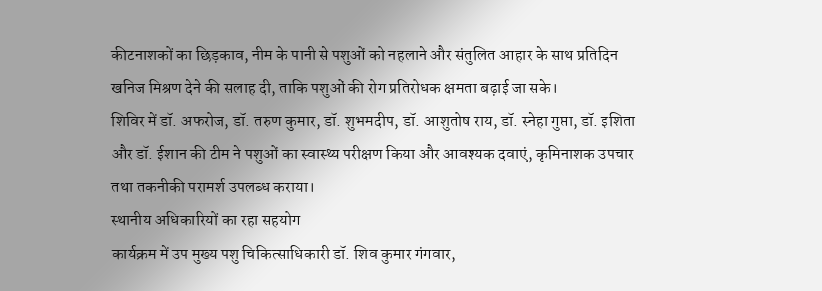कीटनाशकों का छिड़काव, नीम के पानी से पशुओं को नहलाने और संतुलित आहार के साथ प्रतिदिन खनिज मिश्रण देने की सलाह दी, ताकि पशुओं की रोग प्रतिरोधक क्षमता बढ़ाई जा सके।
शिविर में डॉ. अफरोज, डॉ. तरुण कुमार, डॉ. शुभमदीप, डॉ. आशुतोष राय, डॉ. स्नेहा गुप्ता, डॉ. इशिता और डॉ. ईशान की टीम ने पशुओं का स्वास्थ्य परीक्षण किया और आवश्यक दवाएं, कृमिनाशक उपचार तथा तकनीकी परामर्श उपलब्ध कराया।
स्थानीय अधिकारियों का रहा सहयोग
कार्यक्रम में उप मुख्य पशु चिकित्साधिकारी डॉ. शिव कुमार गंगवार,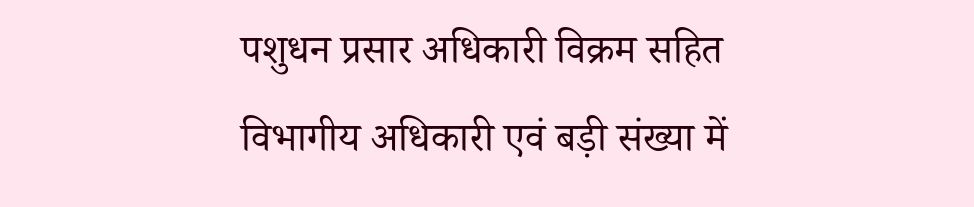पशुधन प्रसार अधिकारी विक्रम सहित विभागीय अधिकारी एवं बड़ी संख्या में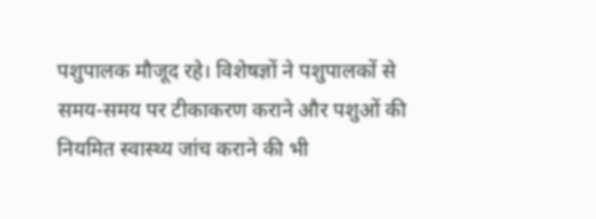पशुपालक मौजूद रहे। विशेषज्ञों ने पशुपालकों से समय-समय पर टीकाकरण कराने और पशुओं की नियमित स्वास्थ्य जांच कराने की भी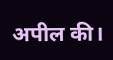अपील की।